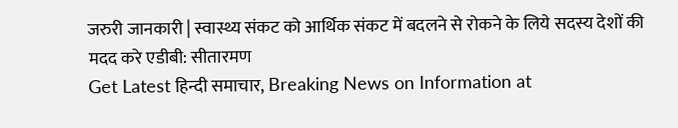जरुरी जानकारी | स्वास्थ्य संकट को आर्थिक संकट में बदलने से रोकने के लिये सदस्य देशों की मदद करे एडीबी: सीतारमण
Get Latest हिन्दी समाचार, Breaking News on Information at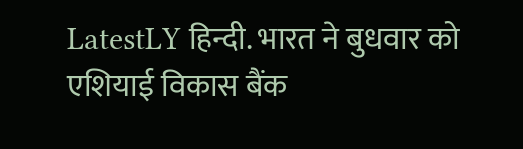LatestLY हिन्दी. भारत ने बुधवार को एशियाई विकास बैंक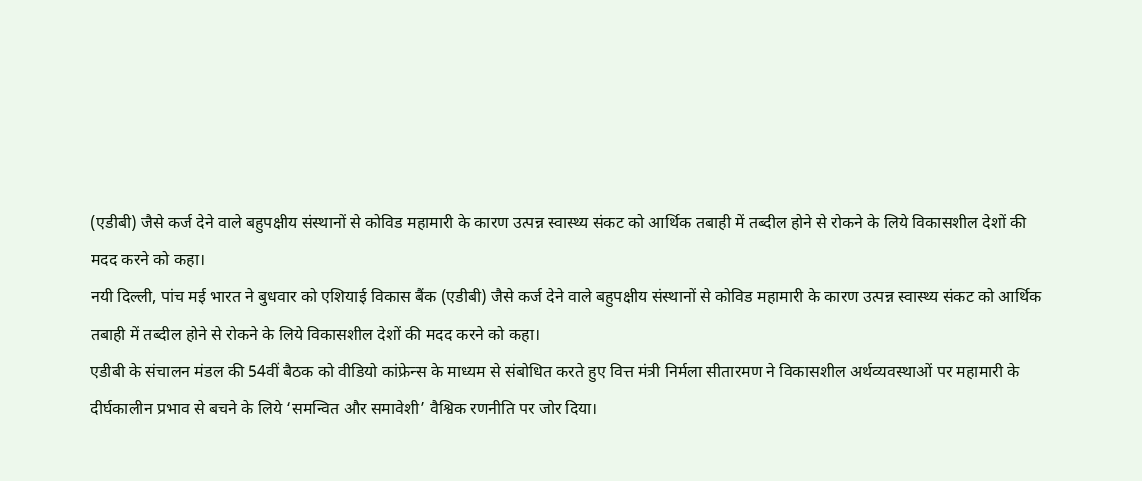(एडीबी) जैसे कर्ज देने वाले बहुपक्षीय संस्थानों से कोविड महामारी के कारण उत्पन्न स्वास्थ्य संकट को आर्थिक तबाही में तब्दील होने से रोकने के लिये विकासशील देशों की मदद करने को कहा।
नयी दिल्ली, पांच मई भारत ने बुधवार को एशियाई विकास बैंक (एडीबी) जैसे कर्ज देने वाले बहुपक्षीय संस्थानों से कोविड महामारी के कारण उत्पन्न स्वास्थ्य संकट को आर्थिक तबाही में तब्दील होने से रोकने के लिये विकासशील देशों की मदद करने को कहा।
एडीबी के संचालन मंडल की 54वीं बैठक को वीडियो कांफ्रेन्स के माध्यम से संबोधित करते हुए वित्त मंत्री निर्मला सीतारमण ने विकासशील अर्थव्यवस्थाओं पर महामारी के दीर्घकालीन प्रभाव से बचने के लिये ‘समन्वित और समावेशी’ वैश्विक रणनीति पर जोर दिया।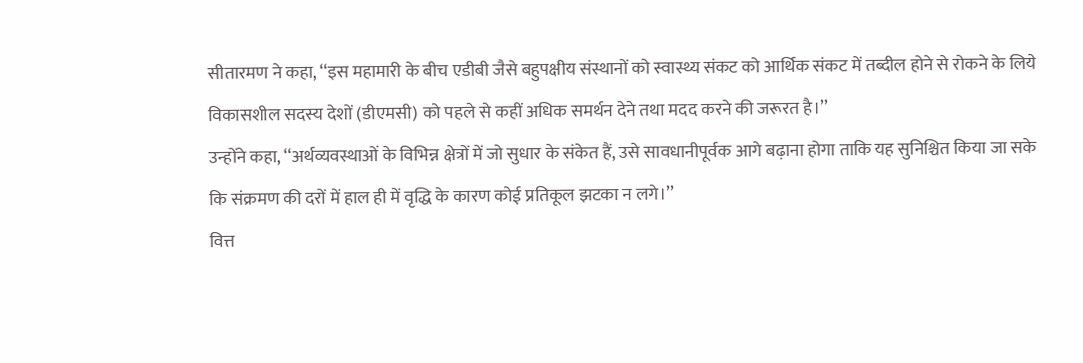सीतारमण ने कहा, ‘‘इस महामारी के बीच एडीबी जैसे बहुपक्षीय संस्थानों को स्वास्थ्य संकट को आर्थिक संकट में तब्दील होने से रोकने के लिये विकासशील सदस्य देशों (डीएमसी) को पहले से कहीं अधिक समर्थन देने तथा मदद करने की जरूरत है।’’
उन्होंने कहा, ‘‘अर्थव्यवस्थाओं के विभिन्न क्षेत्रों में जो सुधार के संकेत हैं, उसे सावधानीपूर्वक आगे बढ़ाना होगा ताकि यह सुनिश्चित किया जा सके कि संक्रमण की दरों में हाल ही में वृद्धि के कारण कोई प्रतिकूल झटका न लगे।’’
वित्त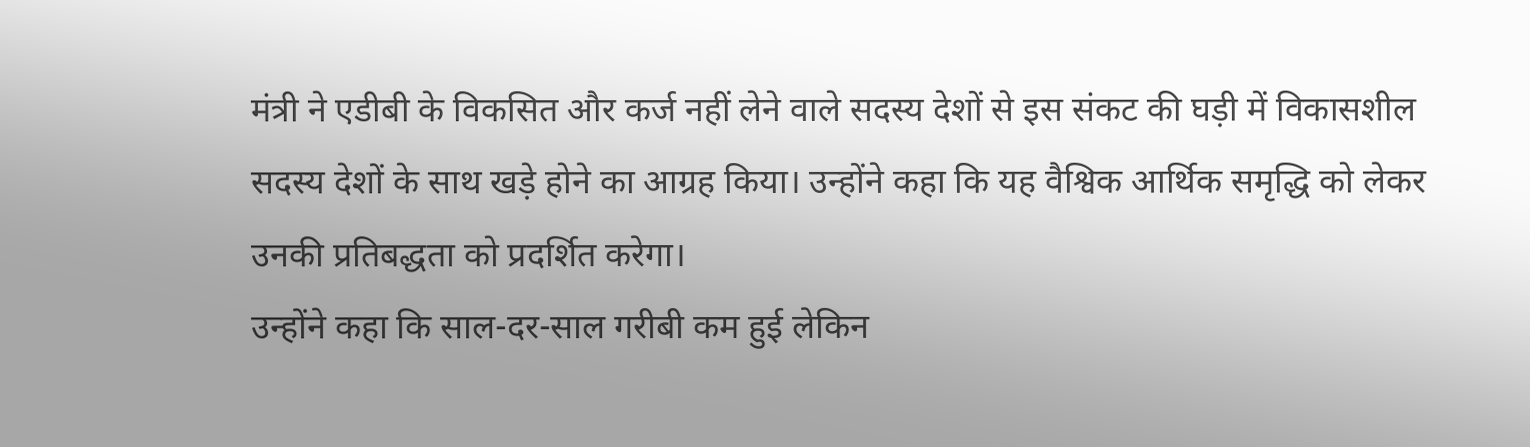मंत्री ने एडीबी के विकसित और कर्ज नहीं लेने वाले सदस्य देशों से इस संकट की घड़ी में विकासशील सदस्य देशों के साथ खड़े होने का आग्रह किया। उन्होंने कहा कि यह वैश्विक आर्थिक समृद्धि को लेकर उनकी प्रतिबद्धता को प्रदर्शित करेगा।
उन्होंने कहा कि साल-दर-साल गरीबी कम हुई लेकिन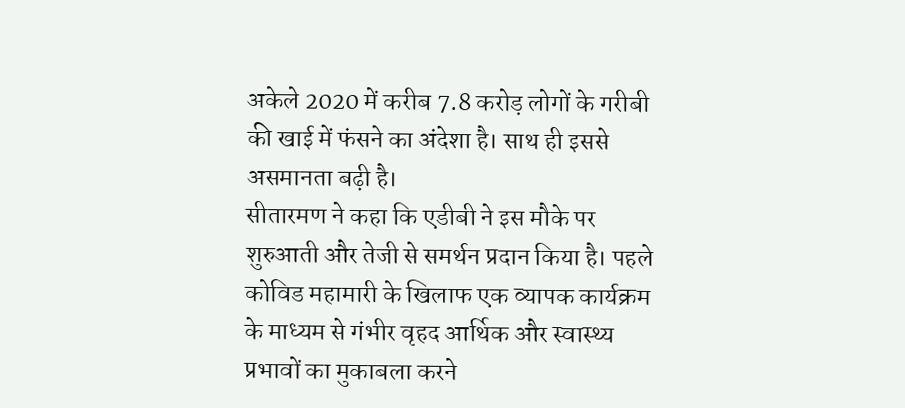अकेले 2020 में करीब 7.8 करोड़ लोगों के गरीबी की खाई में फंसने का अंदेशा है। साथ ही इससे असमानता बढ़ी है।
सीतारमण ने कहा कि एडीबी ने इस मौके पर शुरुआती और तेजी से समर्थन प्रदान किया है। पहले कोविड महामारी के खिलाफ एक व्यापक कार्यक्रम के माध्यम से गंभीर वृहद आर्थिक और स्वास्थ्य प्रभावों का मुकाबला करने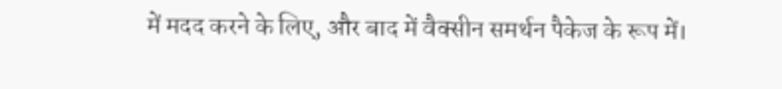में मदद करने के लिए, और बाद में वैक्सीन समर्थन पैकेज के रूप में।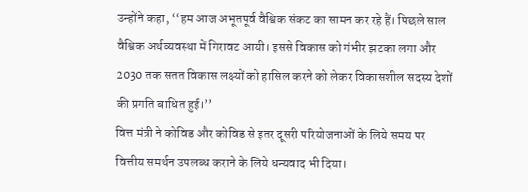उन्होंने कहा, ‘‘हम आज अभूतपूर्व वैश्विक संकट का सामन कर रहे हैं। पिछले साल वैश्विक अर्थव्यवस्था में गिरावट आयी। इससे विकास को गंभीर झटका लगा और 2030 तक सतत विकास लक्ष्यों को हासिल करने को लेकर विकासशील सदस्य देशों की प्रगति बाधित हुई।’’
वित्त मंत्री ने कोविड और कोविड से इतर दूसरी परियोजनाओं के लिये समय पर वित्तीय समर्थन उपलब्ध कराने के लिये धन्यवाद भी दिया।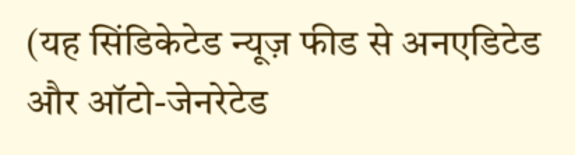(यह सिंडिकेटेड न्यूज़ फीड से अनएडिटेड और ऑटो-जेनरेटेड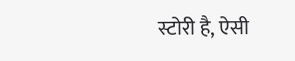स्टोरी है, ऐसी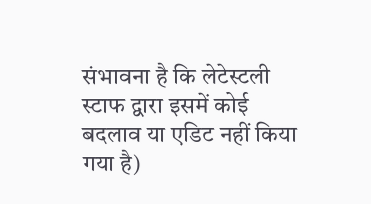संभावना है कि लेटेस्टली स्टाफ द्वारा इसमें कोई बदलाव या एडिट नहीं किया गया है)